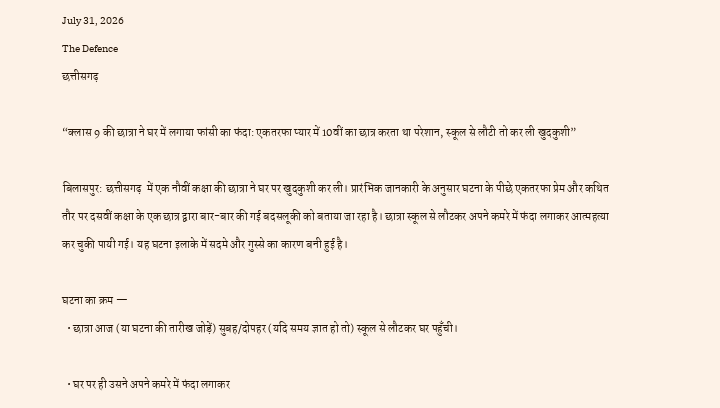July 31, 2026
The Defence
छत्तीसगढ़

“क्लास 9 की छात्रा ने घर में लगाया फांसी का फंदा: एकतरफा प्यार में 10वीं का छात्र करता था परेशान, स्कूल से लौटी तो कर ली खुदकुशी”

बिलासपुर: छत्तीसगढ़  में एक नौवीं कक्षा की छात्रा ने घर पर खुदकुशी कर ली। प्रारंभिक जानकारी के अनुसार घटना के पीछे एकतरफा प्रेम और कथित तौर पर दसवीं कक्षा के एक छात्र द्वारा बार-बार की गई बदसलूकी को बताया जा रहा है। छात्रा स्कूल से लौटकर अपने कमरे में फंदा लगाकर आत्महत्या कर चुकी पायी गई। यह घटना इलाके में सदमे और गुस्से का कारण बनी हुई है।

घटना का क्रम —
  • छात्रा आज (या घटना की तारीख जोड़ें) सुबह/दोपहर (यदि समय ज्ञात हो तो) स्कूल से लौटकर घर पहुँची।

  • घर पर ही उसने अपने कमरे में फंदा लगाकर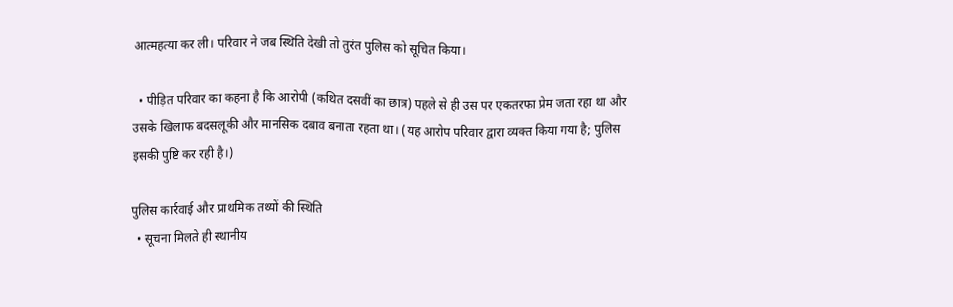आत्महत्या कर ली। परिवार ने जब स्थिति देखी तो तुरंत पुलिस को सूचित किया।

  • पीड़ित परिवार का कहना है कि आरोपी (कथित दसवीं का छात्र) पहले से ही उस पर एकतरफा प्रेम जता रहा था और उसके खिलाफ बदसलूकी और मानसिक दबाव बनाता रहता था। (यह आरोप परिवार द्वारा व्यक्त किया गया है; पुलिस इसकी पुष्टि कर रही है।)

पुलिस कार्रवाई और प्राथमिक तथ्यों की स्थिति
  • सूचना मिलते ही स्थानीय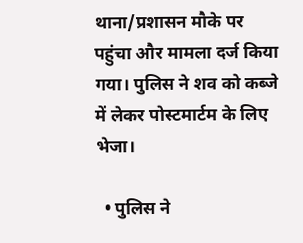थाना/प्रशासन मौके पर पहुंचा और मामला दर्ज किया गया। पुलिस ने शव को कब्जे में लेकर पोस्टमार्टम के लिए भेजा।

  • पुलिस ने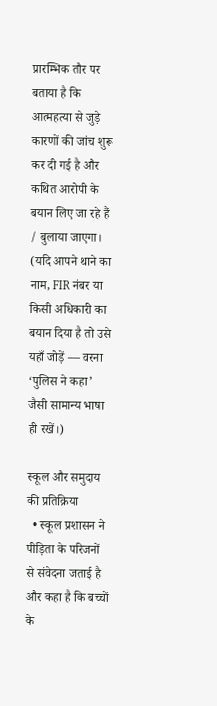प्रारम्भिक तौर पर बताया है कि आत्महत्या से जुड़े कारणों की जांच शुरू कर दी गई है और कथित आरोपी के बयान लिए जा रहे हैं / बुलाया जाएगा। (यदि आपने थाने का नाम, FIR नंबर या किसी अधिकारी का बयान दिया है तो उसे यहाँ जोड़ें — वरना ‘पुलिस ने कहा’ जैसी सामान्य भाषा ही रखें।)

स्कूल और समुदाय की प्रतिक्रिया
  • स्कूल प्रशासन ने पीड़िता के परिजनों से संवेदना जताई है और कहा है कि बच्चों के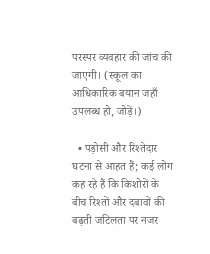परस्पर व्यवहार की जांच की जाएगी। (स्कूल का आधिकारिक बयान जहाँ उपलब्ध हो, जोड़ें।)

  • पड़ोसी और रिश्तेदार घटना से आहत हैं; कई लोग कह रहे हैं कि किशोरों के बीच रिश्तों और दबावों की बढ़ती जटिलता पर नजर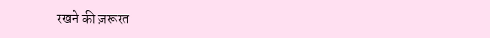रखने की ज़रूरत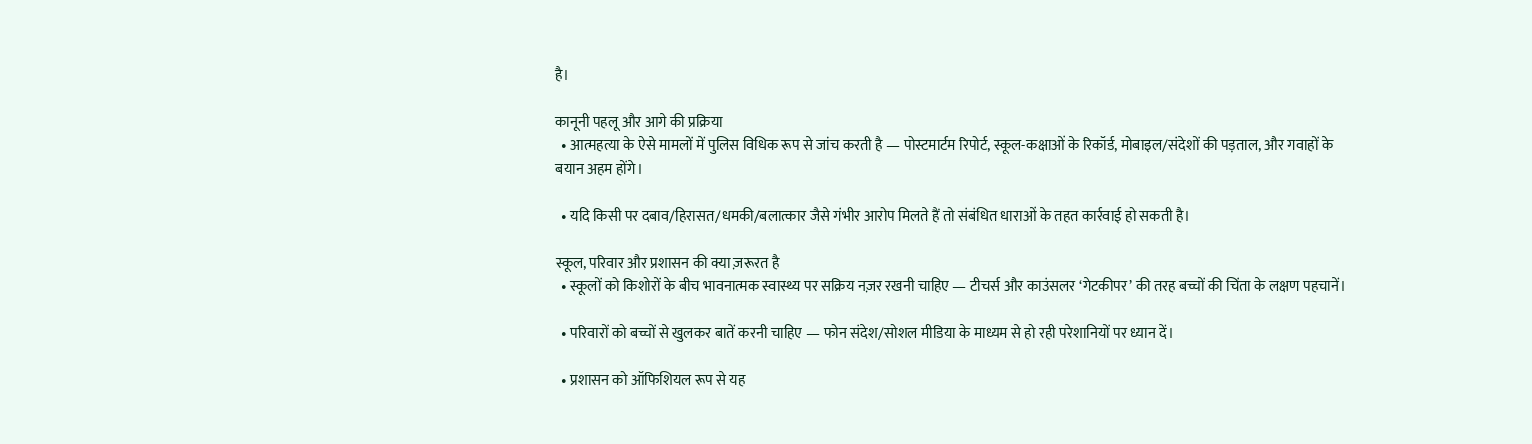है।

कानूनी पहलू और आगे की प्रक्रिया
  • आत्महत्या के ऐसे मामलों में पुलिस विधिक रूप से जांच करती है — पोस्टमार्टम रिपोर्ट, स्कूल-कक्षाओं के रिकॉर्ड, मोबाइल/संदेशों की पड़ताल, और गवाहों के बयान अहम होंगे।

  • यदि किसी पर दबाव/हिरासत/धमकी/बलात्कार जैसे गंभीर आरोप मिलते हैं तो संबंधित धाराओं के तहत कार्रवाई हो सकती है।

स्कूल, परिवार और प्रशासन की क्या ज़रूरत है
  • स्कूलों को किशोरों के बीच भावनात्मक स्वास्थ्य पर सक्रिय नज़र रखनी चाहिए — टीचर्स और काउंसलर ‘गेटकीपर’ की तरह बच्चों की चिंता के लक्षण पहचानें।

  • परिवारों को बच्चों से खुलकर बातें करनी चाहिए — फोन संदेश/सोशल मीडिया के माध्यम से हो रही परेशानियों पर ध्यान दें।

  • प्रशासन को ऑफिशियल रूप से यह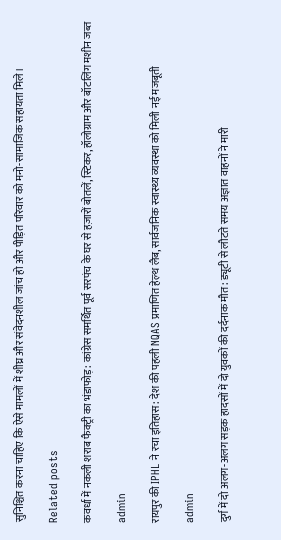सुनिश्चित करना चाहिए कि ऐसे मामलों में शीघ्र और संवेदनशील जांच हो और पीड़ित परिवार को मनो-सामाजिक सहायता मिले।

Related posts

कवर्धा में नकली शराब फैक्ट्री का भंडाफोड़: कांग्रेस समर्थित पूर्व सरपंच के घर से हज़ारों बोतलें, स्टिकर, हॉलोग्राम और बॉटलिंग मशीन जब्त

admin

रायपुर की IPHL ने रचा इतिहास: देश की पहली NQAS प्रमाणित हेल्थ लैब, सार्वजनिक स्वास्थ्य व्यवस्था को मिली नई मजबूती

admin

दुर्ग में दो अलग-अलग सड़क हादसों में दो युवकों की दर्दनाक मौत: ड्यूटी से लौटते समय अज्ञात वाहनों ने मारी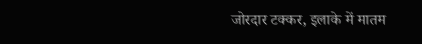जोरदार टक्कर, इलाके में मातम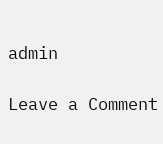admin

Leave a Comment